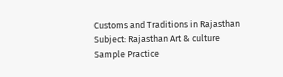Customs and Traditions in Rajasthan
Subject: Rajasthan Art & culture
Sample Practice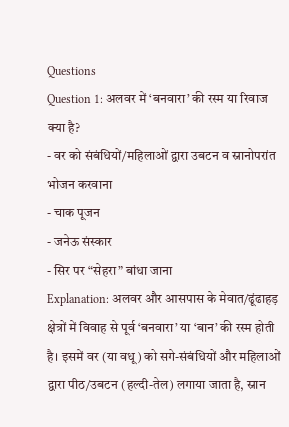Questions
Question 1: अलवर में ‘बनवारा’ की रस्म या रिवाज क्या है?
- वर को संबंधियों/महिलाओं द्वारा उबटन व स्नानोपरांत भोजन करवाना
- चाक पूजन
- जनेऊ संस्कार
- सिर पर “सेहरा” बांधा जाना
Explanation: अलवर और आसपास के मेवात/ढूंढाहड़ क्षेत्रों में विवाह से पूर्व ‘बनवारा’ या ‘बान’ की रस्म होती है। इसमें वर (या वधू) को सगे-संबंधियों और महिलाओं द्वारा पीठ/उबटन (हल्दी-तेल) लगाया जाता है, स्नान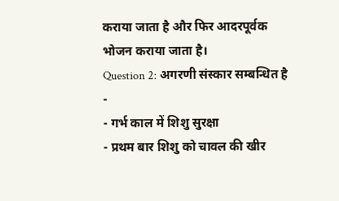कराया जाता है और फिर आदरपूर्वक भोजन कराया जाता है।
Question 2: अगरणी संस्कार सम्बन्धित है -
- गर्भ काल में शिशु सुरक्षा
- प्रथम बार शिशु को चावल की खीर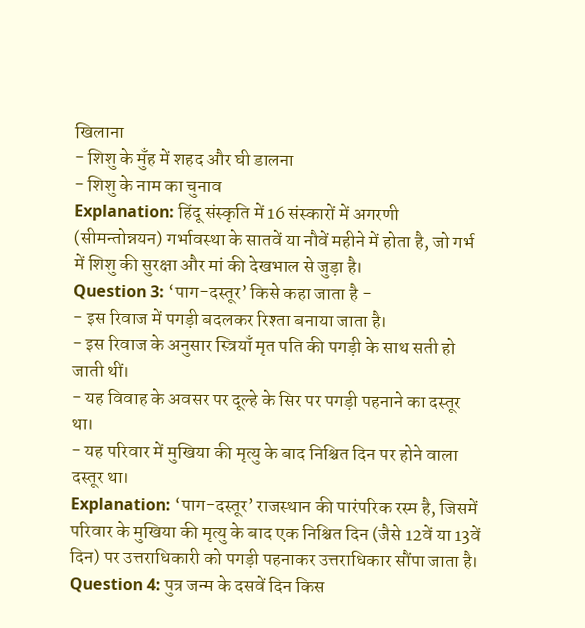खिलाना
- शिशु के मुँह में शहद और घी डालना
- शिशु के नाम का चुनाव
Explanation: हिंदू संस्कृति में 16 संस्कारों में अगरणी (सीमन्तोन्नयन) गर्भावस्था के सातवें या नौवें महीने में होता है, जो गर्भ में शिशु की सुरक्षा और मां की देखभाल से जुड़ा है।
Question 3: ‘पाग-दस्तूर’ किसे कहा जाता है -
- इस रिवाज में पगड़ी बदलकर रिश्ता बनाया जाता है।
- इस रिवाज के अनुसार स्त्रियाँ मृत पति की पगड़ी के साथ सती हो जाती थीं।
- यह विवाह के अवसर पर दूल्हे के सिर पर पगड़ी पहनाने का दस्तूर था।
- यह परिवार में मुखिया की मृत्यु के बाद निश्चित दिन पर होने वाला दस्तूर था।
Explanation: ‘पाग-दस्तूर’ राजस्थान की पारंपरिक रस्म है, जिसमें परिवार के मुखिया की मृत्यु के बाद एक निश्चित दिन (जैसे 12वें या 13वें दिन) पर उत्तराधिकारी को पगड़ी पहनाकर उत्तराधिकार सौंपा जाता है।
Question 4: पुत्र जन्म के दसवें दिन किस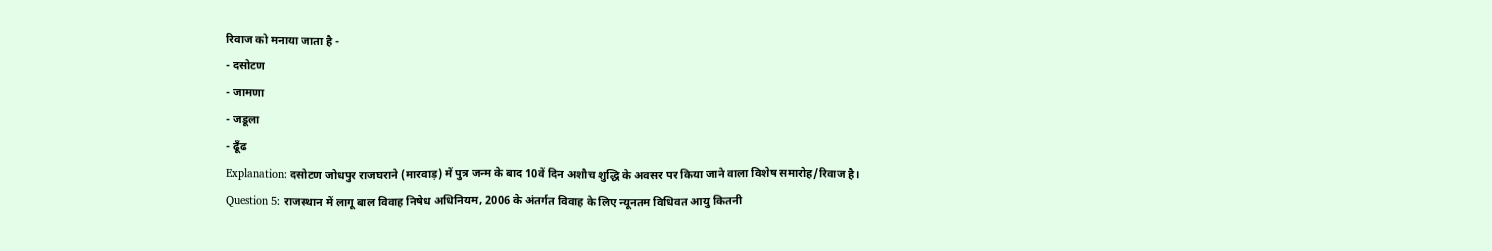रिवाज को मनाया जाता है -
- दसोटण
- जामणा
- जडूला
- ढूँढ
Explanation: दसोटण जोधपुर राजघराने (मारवाड़) में पुत्र जन्म के बाद 10वें दिन अशौच शुद्धि के अवसर पर किया जाने वाला विशेष समारोह/रिवाज है।
Question 5: राजस्थान में लागू बाल विवाह निषेध अधिनियम, 2006 के अंतर्गत विवाह के लिए न्यूनतम विधिवत आयु कितनी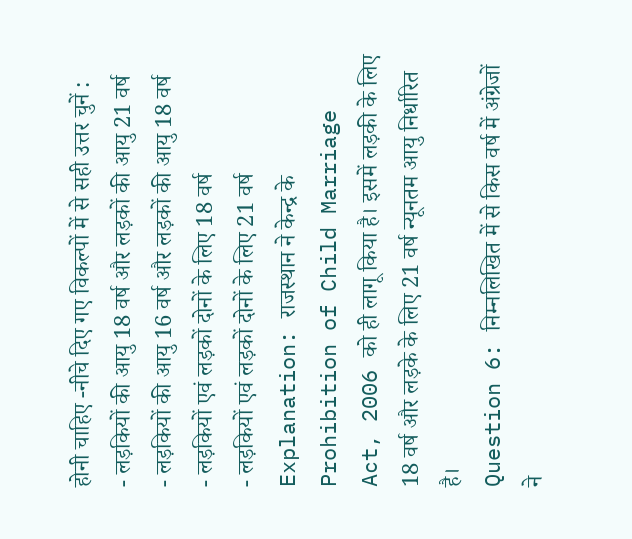होनी चाहिए -नीचे दिए गए विकल्पों में से सही उत्तर चुनें :
- लड़कियों की आयु 18 वर्ष और लड़कों की आयु 21 वर्ष
- लड़कियों की आयु 16 वर्ष और लड़कों की आयु 18 वर्ष
- लड़कियों एवं लड़कों दोनों के लिए 18 वर्ष
- लड़कियों एवं लड़कों दोनों के लिए 21 वर्ष
Explanation: राजस्थान ने केन्द्र के Prohibition of Child Marriage Act, 2006 को ही लागू किया है। इसमें लड़की के लिए 18 वर्ष और लड़के के लिए 21 वर्ष न्यूनतम आयु निर्धारित है।
Question 6: निम्नलिखित में से किस वर्ष में अंग्रेजों ने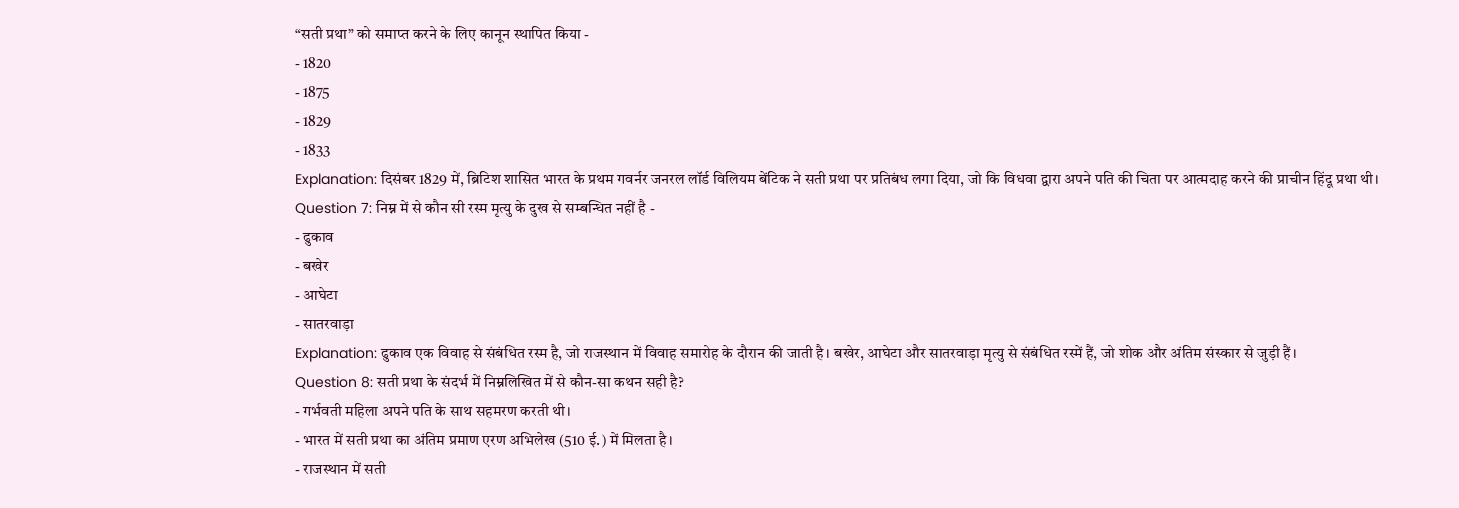“सती प्रथा” को समाप्त करने के लिए कानून स्थापित किया -
- 1820
- 1875
- 1829
- 1833
Explanation: दिसंबर 1829 में, ब्रिटिश शासित भारत के प्रथम गवर्नर जनरल लॉर्ड विलियम बेंटिक ने सती प्रथा पर प्रतिबंध लगा दिया, जो कि विधवा द्वारा अपने पति की चिता पर आत्मदाह करने की प्राचीन हिंदू प्रथा थी।
Question 7: निम्न में से कौन सी रस्म मृत्यु के दुख से सम्बन्धित नहीं है -
- ढुकाव
- बखेर
- आघेटा
- सातरवाड़ा
Explanation: ढुकाव एक विवाह से संबंधित रस्म है, जो राजस्थान में विवाह समारोह के दौरान की जाती है। बखेर, आघेटा और सातरवाड़ा मृत्यु से संबंधित रस्में हैं, जो शोक और अंतिम संस्कार से जुड़ी हैं।
Question 8: सती प्रथा के संदर्भ में निम्नलिखित में से कौन-सा कथन सही है?
- गर्भवती महिला अपने पति के साथ सहमरण करती थी।
- भारत में सती प्रथा का अंतिम प्रमाण एरण अभिलेख (510 ई.) में मिलता है।
- राजस्थान में सती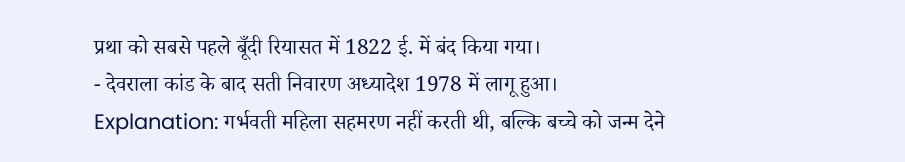प्रथा को सबसे पहले बूँदी रियासत में 1822 ई. में बंद किया गया।
- देवराला कांड के बाद सती निवारण अध्यादेश 1978 में लागू हुआ।
Explanation: गर्भवती महिला सहमरण नहीं करती थी, बल्कि बच्चे को जन्म देने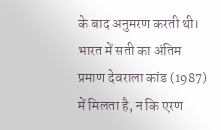के बाद अनुमरण करती थी। भारत में सती का अंतिम प्रमाण देवराला कांड (1987) में मिलता है, न कि एरण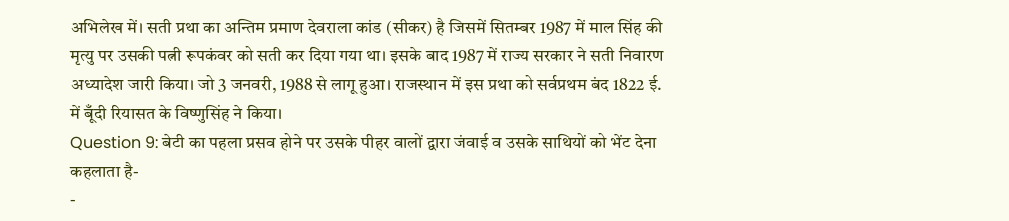अभिलेख में। सती प्रथा का अन्तिम प्रमाण देवराला कांड (सीकर) है जिसमें सितम्बर 1987 में माल सिंह की मृत्यु पर उसकी पत्नी रूपकंवर को सती कर दिया गया था। इसके बाद 1987 में राज्य सरकार ने सती निवारण अध्यादेश जारी किया। जो 3 जनवरी, 1988 से लागू हुआ। राजस्थान में इस प्रथा को सर्वप्रथम बंद 1822 ई. में बूँदी रियासत के विष्णुसिंह ने किया।
Question 9: बेटी का पहला प्रसव होने पर उसके पीहर वालों द्वारा जंवाई व उसके साथियों को भेंट देना कहलाता है-
-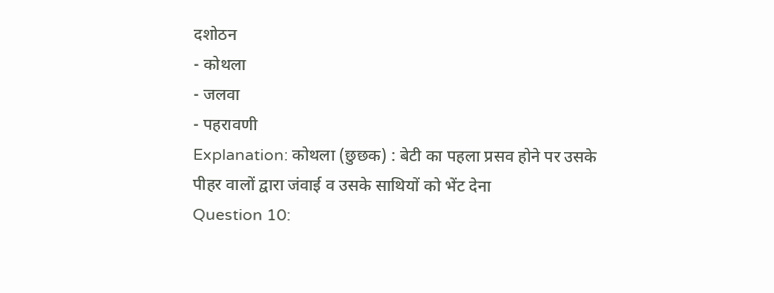दशोठन
- कोथला
- जलवा
- पहरावणी
Explanation: कोथला (छुछक) : बेटी का पहला प्रसव होने पर उसके पीहर वालों द्वारा जंवाई व उसके साथियों को भेंट देना
Question 10: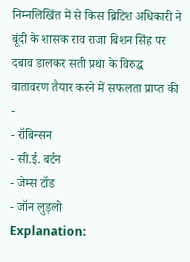निम्नलिखिंत में से किस ब्रिटिश अधिकारी ने बूंदी के शासक राव राजा बिशन सिंह पर दबाव डालकर सती प्रथा के विरुद्ध वातावरण तैयार करने में सफलता प्राप्त की -
- रॉबिन्सन
- सी.ई. बर्टन
- जेम्स टॉड
- जॉन लुड़लो
Explanation: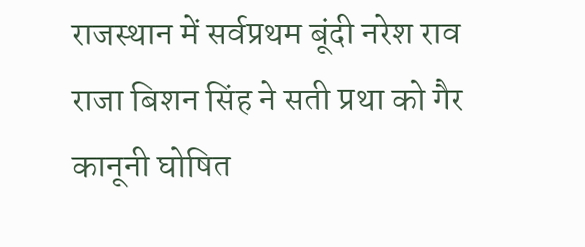राजस्थान में सर्वप्रथम बूंदी नरेश राव राजा बिशन सिंह ने सती प्रथा को गैर कानूनी घोषित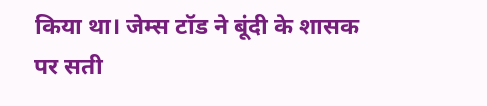किया था। जेम्स टॉड ने बूंदी के शासक पर सती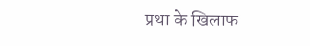प्रथा के खिलाफ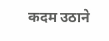कदम उठाने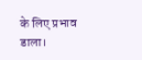के लिए प्रभाव डाला।